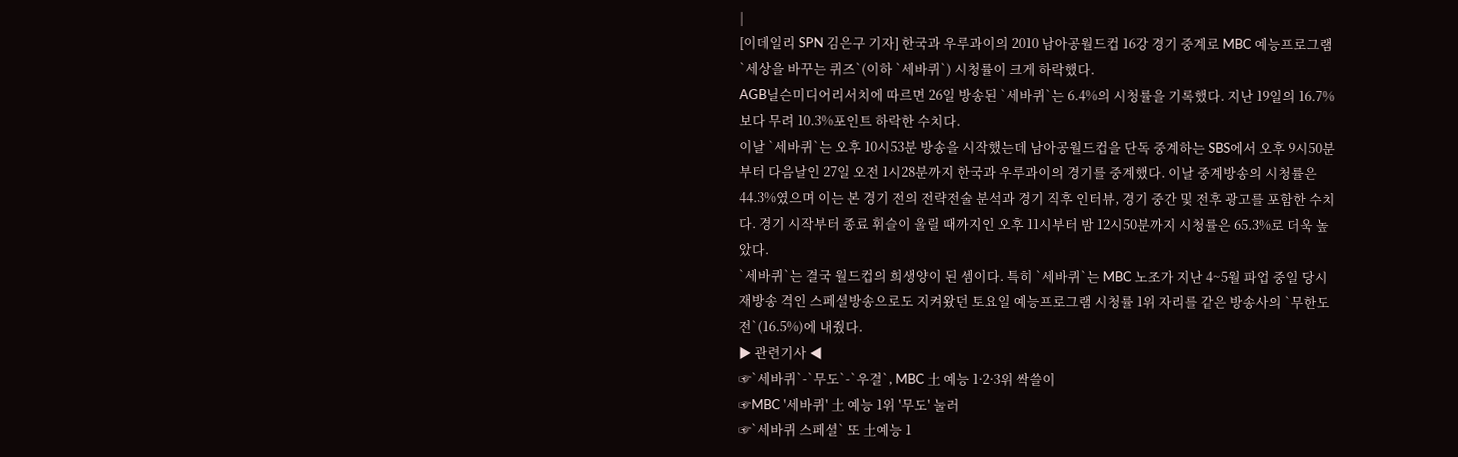|
[이데일리 SPN 김은구 기자] 한국과 우루과이의 2010 남아공월드컵 16강 경기 중계로 MBC 예능프로그램 `세상을 바꾸는 퀴즈`(이하 `세바퀴`) 시청률이 크게 하락했다.
AGB닐슨미디어리서치에 따르면 26일 방송된 `세바퀴`는 6.4%의 시청률을 기록했다. 지난 19일의 16.7%보다 무려 10.3%포인트 하락한 수치다.
이날 `세바퀴`는 오후 10시53분 방송을 시작했는데 남아공월드컵을 단독 중계하는 SBS에서 오후 9시50분부터 다음날인 27일 오전 1시28분까지 한국과 우루과이의 경기를 중계했다. 이날 중계방송의 시청률은 44.3%였으며 이는 본 경기 전의 전략전술 분석과 경기 직후 인터뷰, 경기 중간 및 전후 광고를 포함한 수치다. 경기 시작부터 종료 휘슬이 울릴 때까지인 오후 11시부터 밤 12시50분까지 시청률은 65.3%로 더욱 높았다.
`세바퀴`는 결국 월드컵의 희생양이 된 셈이다. 특히 `세바퀴`는 MBC 노조가 지난 4~5월 파업 중일 당시 재방송 격인 스페셜방송으로도 지켜왔던 토요일 예능프로그램 시청률 1위 자리를 같은 방송사의 `무한도전`(16.5%)에 내줬다.
▶ 관련기사 ◀
☞`세바퀴`-`무도`-`우결`, MBC 土 예능 1·2·3위 싹쓸이
☞MBC '세바퀴' 土 예능 1위 '무도' 눌러
☞`세바퀴 스페셜` 또 土예능 1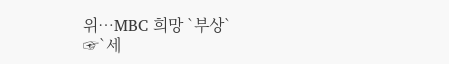위…MBC 희망 `부상`
☞`세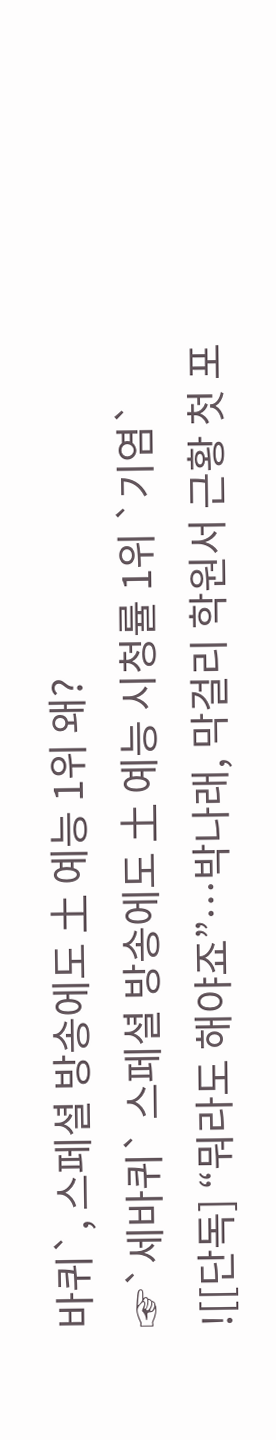바퀴`, 스페셜 방송에도 土 예능 1위 왜?
☞`세바퀴` 스페셜 방송에도 土 예능 시청률 1위 `기염`
![[단독] “뭐라도 해야죠”…박나래, 막걸리 학원서 근황 첫 포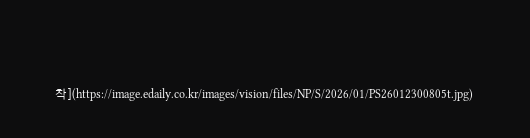착](https://image.edaily.co.kr/images/vision/files/NP/S/2026/01/PS26012300805t.jpg)